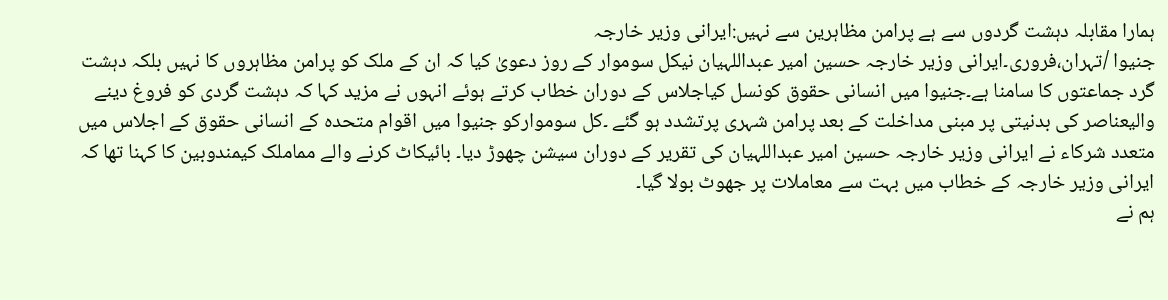ہمارا مقابلہ دہشت گردوں سے ہے پرامن مظاہرین سے نہیں:ایرانی وزیر خارجہ
جنیوا /تہران،فروری۔ایرانی وزیر خارجہ حسین امیر عبداللہیان نیکل سوموار کے روز دعویٰ کیا کہ ان کے ملک کو پرامن مظاہروں کا نہیں بلکہ دہشت گرد جماعتوں کا سامنا ہے۔جنیوا میں انسانی حقوق کونسل کیاجلاس کے دوران خطاب کرتے ہوئے انہوں نے مزید کہا کہ دہشت گردی کو فروغ دینے والیعناصر کی بدنیتی پر مبنی مداخلت کے بعد پرامن شہری پرتشدد ہو گئے ۔کل سوموارکو جنیوا میں اقوام متحدہ کے انسانی حقوق کے اجلاس میں متعدد شرکاء نے ایرانی وزیر خارجہ حسین امیر عبداللہیان کی تقریر کے دوران سیشن چھوڑ دیا۔ بائیکاٹ کرنے والے مماملک کیمندوبین کا کہنا تھا کہ ایرانی وزیر خارجہ کے خطاب میں بہت سے معاملات پر جھوٹ بولا گیا۔
ہم نے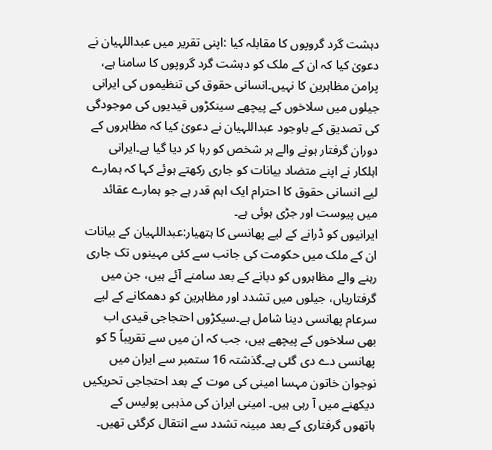دہشت گرد گروپوں کا مقابلہ کیا :اپنی تقریر میں عبداللہیان نے دعویٰ کیا کہ ان کے ملک کو دہشت گرد گروپوں کا سامنا ہے، پرامن مظاہرین کا نہیں۔انسانی حقوق کی تنظیموں کی ایرانی جیلوں میں سلاخوں کے پیچھے سینکڑوں قیدیوں کی موجودگی کی تصدیق کے باوجود عبداللہیان نے دعویٰ کیا کہ مظاہروں کے دوران گرفتار ہونے والے ہر شخص کو رہا کر دیا گیا ہے۔ایرانی اہلکار نے اپنے متضاد بیانات کو جاری رکھتے ہوئے کہا کہ ہمارے لیے انسانی حقوق کا احترام ایک اہم قدر ہے جو ہمارے عقائد میں پیوست اور جڑی ہوئی ہے۔
ایرانیوں کو ڈرانے کے لیے پھانسی کا ہتھیار:عبداللہیان کے بیانات ان کے ملک میں حکومت کی جانب سے کئی مہینوں تک جاری رہنے والے مظاہروں کو دبانے کے بعد سامنے آئے ہیں، جن میں گرفتاریاں، جیلوں میں تشدد اور مظاہرین کو دھمکانے کے لیے سرعام پھانسی دینا شامل ہے۔سیکڑوں احتجاجی قیدی اب بھی سلاخوں کے پیچھے ہیں، جب کہ ان میں سے تقریباً 5 کو پھانسی دے دی گئی ہے۔گذشتہ 16 ستمبر سے ایران میں نوجوان خاتون مہسا امینی کی موت کے بعد احتجاجی تحریکیں دیکھنے میں آ رہی ہیں۔ امینی ایران کی مذہبی پولیس کے ہاتھوں گرفتاری کے بعد مبینہ تشدد سے انتقال کرگئی تھیں۔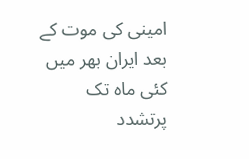امینی کی موت کے بعد ایران بھر میں کئی ماہ تک پرتشدد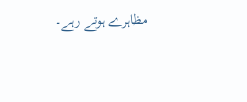مظاہرے ہوتے رہے۔